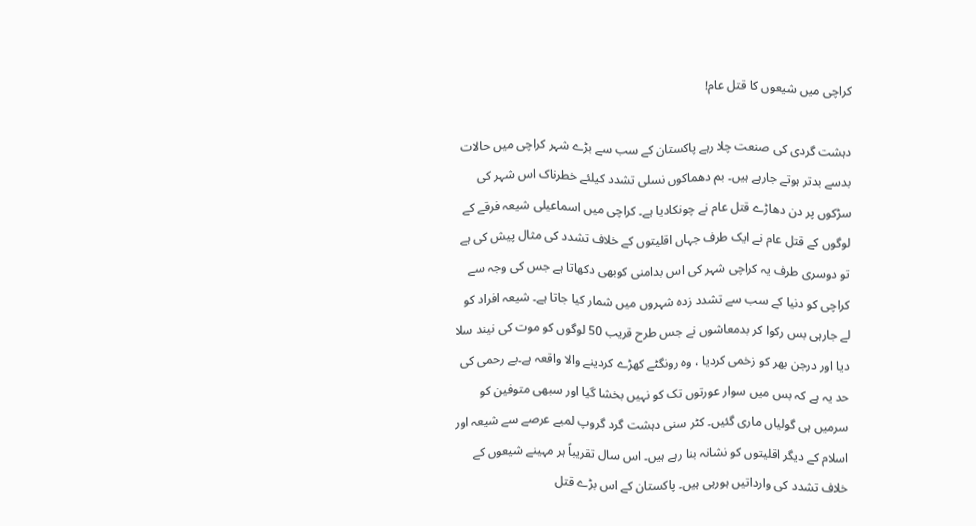کراچی میں شیعوں کا قتل عام!

دہشت گردی کی صنعت چلا رہے پاکستان کے سب سے بڑے شہر کراچی میں حالات بدسے بدتر ہوتے جارہے ہیں۔ بم دھماکوں نسلی تشدد کیلئے خطرناک اس شہر کی سڑکوں پر دن دھاڑے قتل عام نے چونکادیا ہے۔ کراچی میں اسماعیلی شیعہ فرقے کے لوگوں کے قتل عام نے ایک طرف جہاں اقلیتوں کے خلاف تشدد کی مثال پیش کی ہے تو دوسری طرف یہ کراچی شہر کی اس بدامنی کوبھی دکھاتا ہے جس کی وجہ سے کراچی کو دنیا کے سب سے تشدد زدہ شہروں میں شمار کیا جاتا ہے۔ شیعہ افراد کو لے جارہی بس رکوا کر بدمعاشوں نے جس طرح قریب 50 لوگوں کو موت کی نیند سلا دیا اور درجن بھر کو زخمی کردیا ، وہ رونگٹے کھڑے کردینے والا واقعہ ہے۔بے رحمی کی حد یہ ہے کہ بس میں سوار عورتوں تک کو نہیں بخشا گیا اور سبھی متوفین کو سرمیں ہی گولیاں ماری گئیں۔ کٹر سنی دہشت گرد گروپ لمبے عرصے سے شیعہ اور اسلام کے دیگر اقلیتوں کو نشانہ بنا رہے ہیں۔ اس سال تقریباً ہر مہینے شیعوں کے خلاف تشدد کی وارداتیں ہورہی ہیں۔ پاکستان کے اس بڑے قتل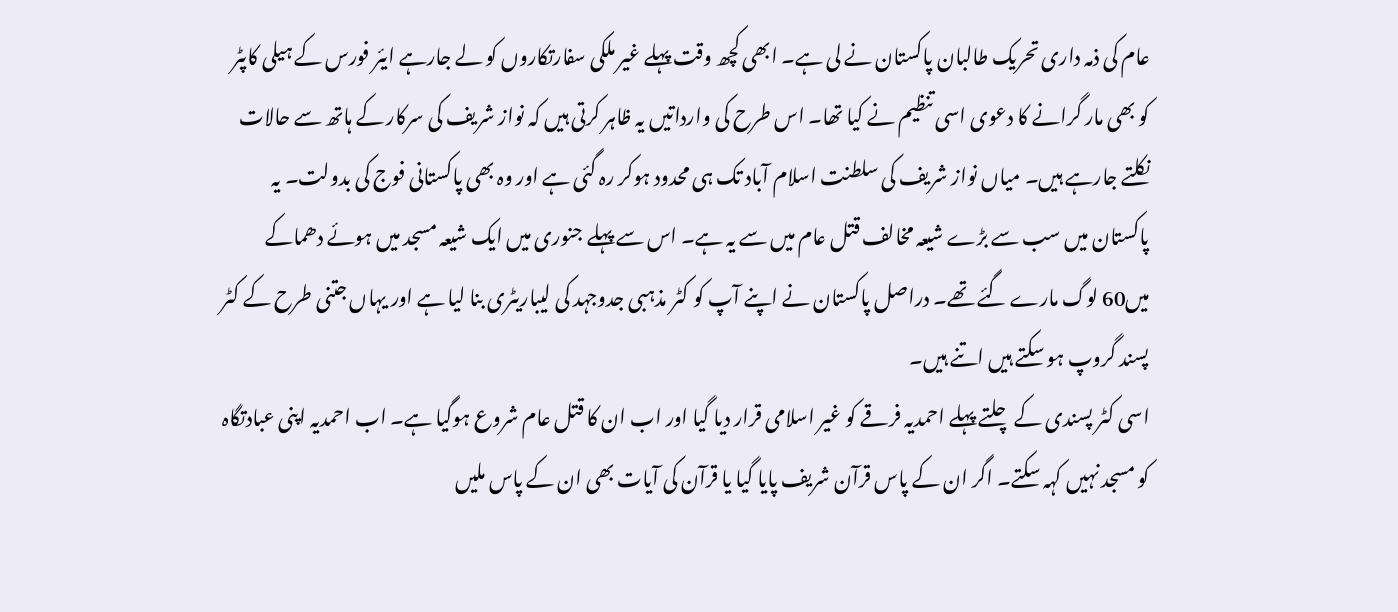عام کی ذمہ داری تحریک طالبان پاکستان نے لی ہے۔ ابھی کچھ وقت پہلے غیر ملکی سفارتکاروں کو لے جارہے ایئر فورس کے ہیلی کاپٹر کو بھی مار گرانے کا دعوی اسی تنظیم نے کیا تھا۔ اس طرح کی وارداتیں یہ ظاہر کرتی ہیں کہ نواز شریف کی سرکار کے ہاتھ سے حالات نکلتے جارہے ہیں۔ میاں نواز شریف کی سلطنت اسلام آباد تک ہی محدود ہوکر رہ گئی ہے اور وہ بھی پاکستانی فوج کی بدولت۔ یہ پاکستان میں سب سے بڑے شیعہ مخالف قتل عام میں سے یہ ہے۔ اس سے پہلے جنوری میں ایک شیعہ مسجد میں ہوئے دھماکے میں60 لوگ مارے گئے تھے۔ دراصل پاکستان نے اپنے آپ کو کٹر مذہبی جدوجہد کی لیباریٹری بنا لیا ہے اور یہاں جتنی طرح کے کٹر پسند گروپ ہو سکتے ہیں اتنے ہیں۔
اسی کٹر پسندی کے چلتے پہلے احمدیہ فرقے کو غیر اسلامی قرار دیا گیا اور اب ان کا قتل عام شروع ہوگیا ہے۔ اب احمدیہ اپنی عبادتگاہ کو مسجد نہیں کہہ سکتے۔ اگر ان کے پاس قرآن شریف پایا گیا یا قرآن کی آیات بھی ان کے پاس ملیں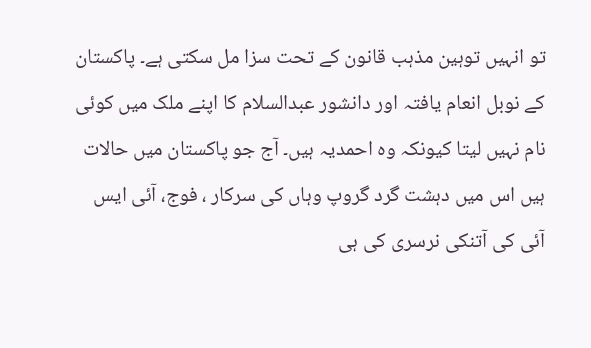تو انہیں توہین مذہب قانون کے تحت سزا مل سکتی ہے۔ پاکستان کے نوبل انعام یافتہ اور دانشور عبدالسلام کا اپنے ملک میں کوئی نام نہیں لیتا کیونکہ وہ احمدیہ ہیں۔ آج جو پاکستان میں حالات ہیں اس میں دہشت گرد گروپ وہاں کی سرکار ، فوج، آئی ایس آئی کی آتنکی نرسری کی ہی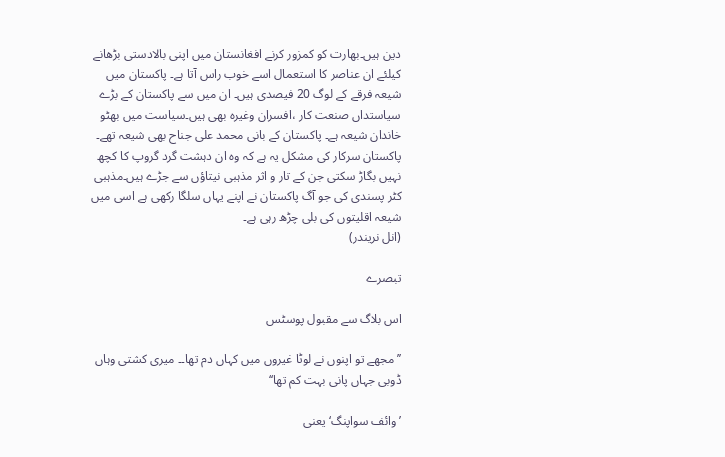دین ہیں۔بھارت کو کمزور کرنے افغانستان میں اپنی بالادستی بڑھانے کیلئے ان عناصر کا استعمال اسے خوب راس آتا ہے۔ پاکستان میں شیعہ فرقے کے لوگ 20 فیصدی ہیں۔ ان میں سے پاکستان کے بڑے سیاستداں صنعت کار ،افسران وغیرہ بھی ہیں۔سیاست میں بھٹو خاندان شیعہ ہے۔ پاکستان کے بانی محمد علی جناح بھی شیعہ تھے۔ پاکستان سرکار کی مشکل یہ ہے کہ وہ ان دہشت گرد گروپ کا کچھ نہیں بگاڑ سکتی جن کے تار و اثر مذہبی نیتاؤں سے جڑے ہیں۔مذہبی کٹر پسندی کی جو آگ پاکستان نے اپنے یہاں سلگا رکھی ہے اسی میں شیعہ اقلیتوں کی بلی چڑھ رہی ہے۔
(انل نریندر)

تبصرے

اس بلاگ سے مقبول پوسٹس

’’مجھے تو اپنوں نے لوٹا غیروں میں کہاں دم تھا۔۔ میری کشتی وہاں ڈوبی جہاں پانی بہت کم تھا‘‘

’وائف سواپنگ‘ یعنی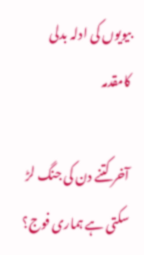بیویوں کی ادلہ بدلی کامقدمہ

آخر کتنے دن کی جنگ لڑ سکتی ہے ہماری فوج؟